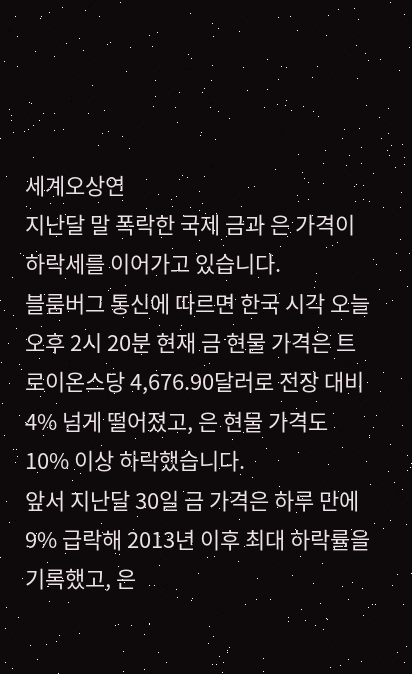세계오상연
지난달 말 폭락한 국제 금과 은 가격이 하락세를 이어가고 있습니다.
블룸버그 통신에 따르면 한국 시각 오늘 오후 2시 20분 현재 금 현물 가격은 트로이온스당 4,676.90달러로 전장 대비 4% 넘게 떨어졌고, 은 현물 가격도 10% 이상 하락했습니다.
앞서 지난달 30일 금 가격은 하루 만에 9% 급락해 2013년 이후 최대 하락률을 기록했고, 은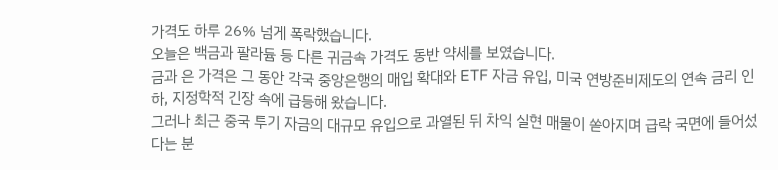가격도 하루 26% 넘게 폭락했습니다.
오늘은 백금과 팔라듐 등 다른 귀금속 가격도 동반 약세를 보였습니다.
금과 은 가격은 그 동안 각국 중앙은행의 매입 확대와 ETF 자금 유입, 미국 연방준비제도의 연속 금리 인하, 지정학적 긴장 속에 급등해 왔습니다.
그러나 최근 중국 투기 자금의 대규모 유입으로 과열된 뒤 차익 실현 매물이 쏟아지며 급락 국면에 들어섰다는 분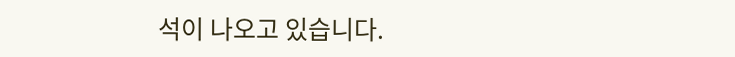석이 나오고 있습니다.